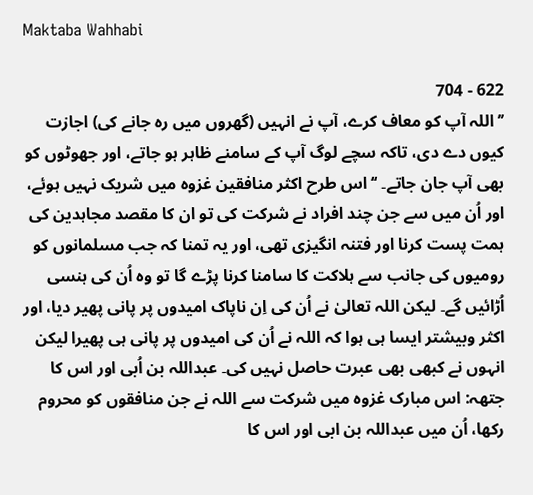Maktaba Wahhabi

622 - 704
’’اللہ آپ کو معاف کرے، آپ نے انہیں (گھروں میں رہ جانے کی) اجازت کیوں دے دی، تاکہ سچے لوگ آپ کے سامنے ظاہر ہو جاتے، اور جھوٹوں کو بھی آپ جان جاتے۔ ‘‘ اس طرح اکثر منافقین غزوہ میں شریک نہیں ہوئے، اور اُن میں سے جن چند افراد نے شرکت کی تو ان کا مقصد مجاہدین کی ہمت پست کرنا اور فتنہ انگیزی تھی، اور یہ تمنا کہ جب مسلمانوں کو رومیوں کی جانب سے ہلاکت کا سامنا کرنا پڑے گا تو وہ اُن کی ہنسی اُڑائیں گے۔ لیکن اللہ تعالیٰ نے اُن کی اِن ناپاک امیدوں پر پانی پھیر دیا، اور اکثر وبیشتر ایسا ہی ہوا کہ اللہ نے اُن کی امیدوں پر پانی ہی پھیرا لیکن انہوں نے کبھی بھی عبرت حاصل نہیں کی۔ عبداللہ بن اُبی اور اس کا جتھہ: اس مبارک غزوہ میں شرکت سے اللہ نے جن منافقوں کو محروم رکھا، اُن میں عبداللہ بن ابی اور اس کا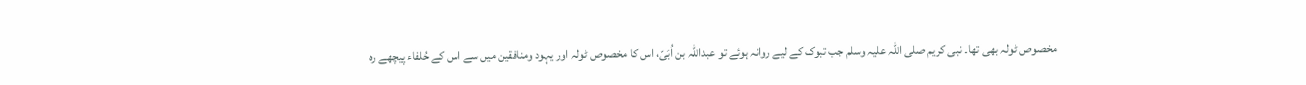مخصوص ٹولہ بھی تھا۔ نبی کریم صلی اللہ علیہ وسلم جب تبوک کے لیے روانہ ہوئے تو عبداللہ بن اُبَیّ، اس کا مخصوص ٹولہ اور یہود ومنافقین میں سے اس کے حُلفاء پیچھے رہ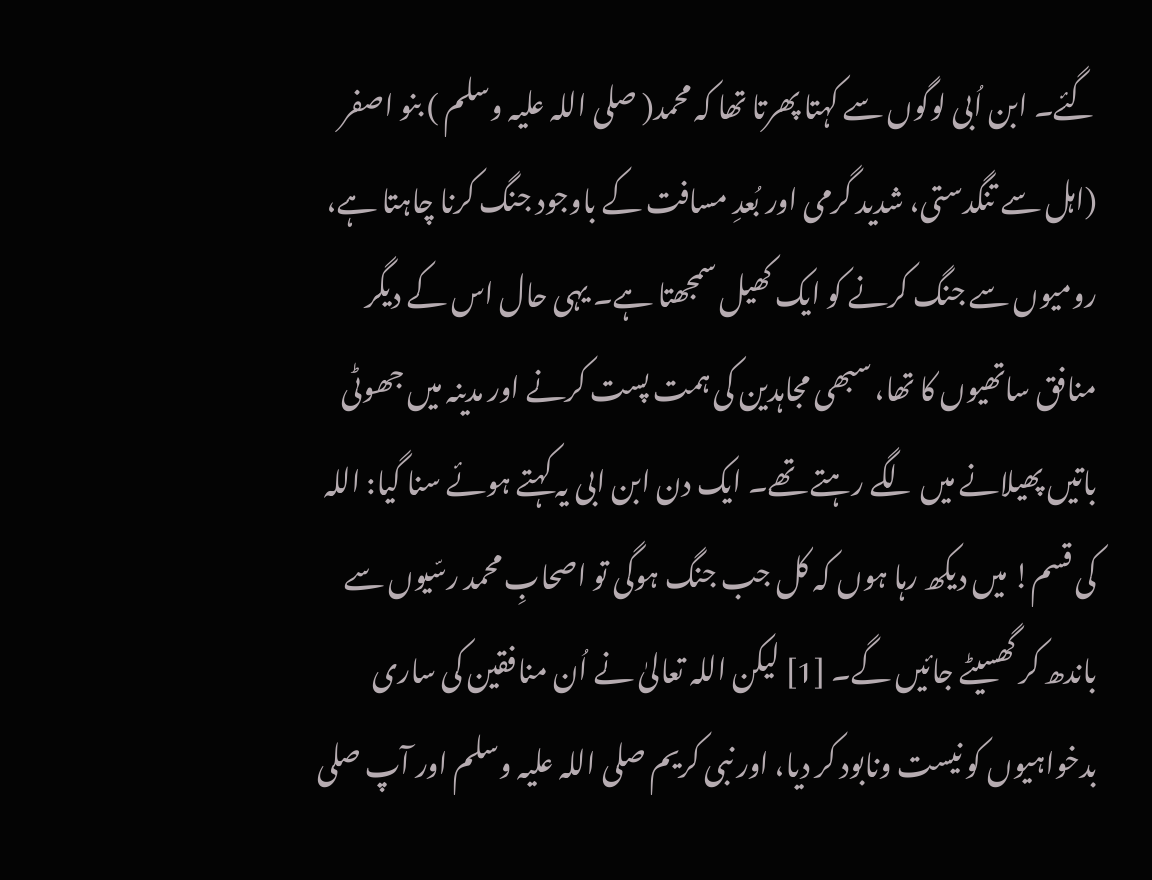گئے۔ ابن اُبی لوگوں سے کہتا پھرتا تھا کہ محمد( صلی اللہ علیہ وسلم ) بنو اصفر (اہل سے تنگدستی، شدید گرمی اور بُعدِ مسافت کے باوجود جنگ کرنا چاہتا ہے، رومیوں سے جنگ کرنے کو ایک کھیل سمجھتا ہے۔ یہی حال اس کے دیگر منافق ساتھیوں کا تھا، سبھی مجاہدین کی ہمت پست کرنے اور مدینہ میں جھوٹی باتیں پھیلانے میں لگے رہتے تھے۔ ایک دن ابن ابی یہ کہتے ہوئے سنا گیا: اللہ کی قسم! میں دیکھ رہا ہوں کہ کل جب جنگ ہوگی تو اصحابِ محمد رسّیوں سے باندھ کر گھسیٹے جائیں گے۔ [1] لیکن اللہ تعالیٰ نے اُن منافقین کی ساری بدخواہیوں کو نیست ونابود کر دیا، اور نبی کریم صلی اللہ علیہ وسلم اور آپ صلی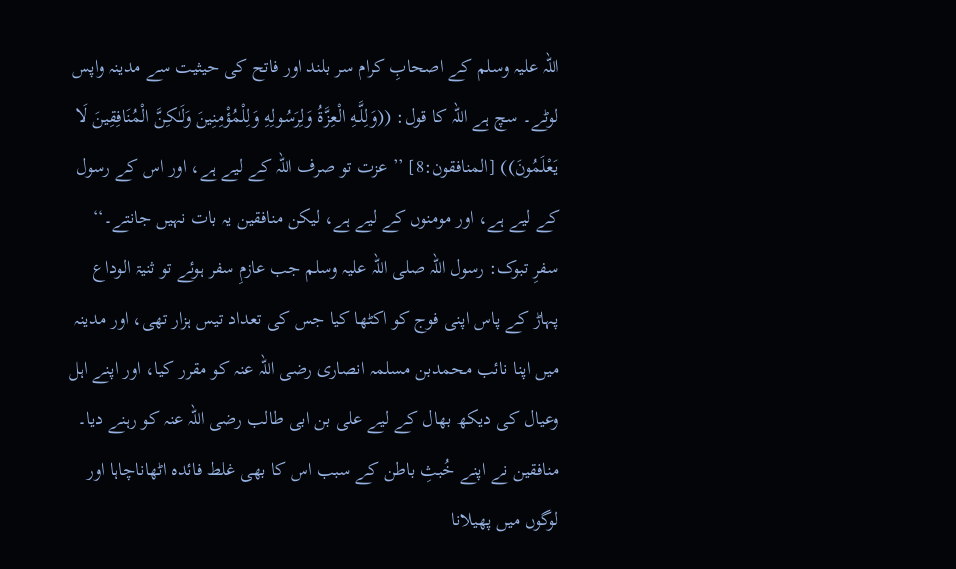اللہ علیہ وسلم کے اصحابِ کرام سر بلند اور فاتح کی حیثیت سے مدینہ واپس لوٹے۔ سچ ہے اللہ کا قول: ((وَلِلَّـهِ الْعِزَّةُ وَلِرَسُولِهِ وَلِلْمُؤْمِنِينَ وَلَـٰكِنَّ الْمُنَافِقِينَ لَا يَعْلَمُونَ)) [المنافقون:8] ’’ عزت تو صرف اللہ کے لیے ہے، اور اس کے رسول کے لیے ہے، اور مومنوں کے لیے ہے، لیکن منافقین یہ بات نہیں جانتے۔‘‘ سفرِ تبوک: رسول اللہ صلی اللہ علیہ وسلم جب عازمِ سفر ہوئے تو ثنیۃ الوداع پہاڑ کے پاس اپنی فوج کو اکٹھا کیا جس کی تعداد تیس ہزار تھی، اور مدینہ میں اپنا نائب محمدبن مسلمہ انصاری رضی اللہ عنہ کو مقرر کیا، اور اپنے اہل وعیال کی دیکھ بھال کے لیے علی بن ابی طالب رضی اللہ عنہ کو رہنے دیا۔ منافقین نے اپنے خُبثِ باطن کے سبب اس کا بھی غلط فائدہ اٹھاناچاہا اور لوگوں میں پھیلانا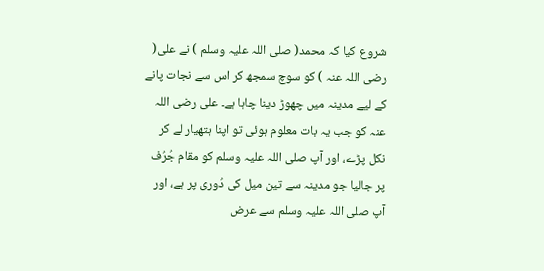شروع کیا کہ محمد( صلی اللہ علیہ وسلم ) نے علی( رضی اللہ عنہ ) کو سوچ سمجھ کر اس سے نجات پانے کے لیے مدینہ میں چھوڑ دینا چاہا ہے۔ علی رضی اللہ عنہ کو جب یہ بات معلوم ہوئی تو اپنا ہتھیار لے کر نکل پڑے، اور آپ صلی اللہ علیہ وسلم کو مقام جُرُف پر جالیا جو مدینہ سے تین میل کی دُوری پر ہے، اور آپ صلی اللہ علیہ وسلم سے عرض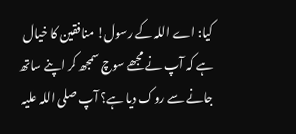کیا: اے اللہ کے رسول! منافقین کا خیال ہے کہ آپ نے مجھے سوچ سمجھ کر اپنے ساتھ جانے سے روک دیا ہے؟ آپ صلی اللہ علیہ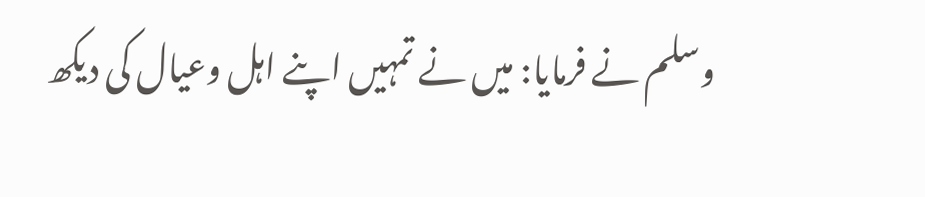وسلم نے فرمایا: میں نے تمہیں اپنے اہل وعیال کی دیکھ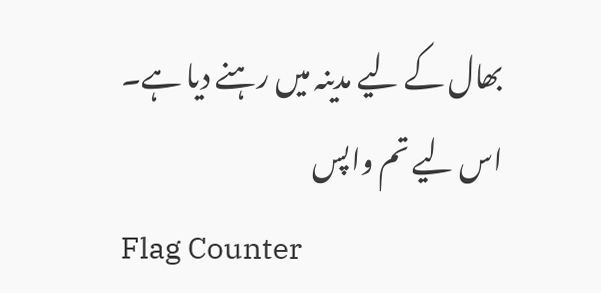بھال کے لیے مدینہ میں رہنے دیا ہے۔ اس لیے تم واپس
Flag Counter